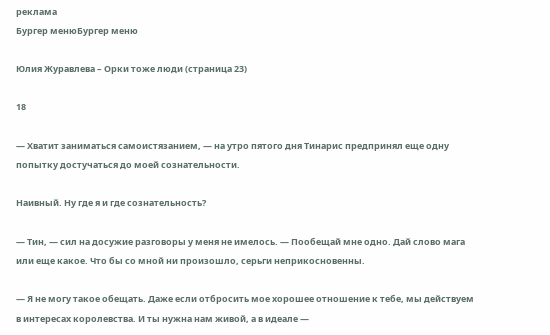реклама
Бургер менюБургер меню

Юлия Журавлева – Орки тоже люди (страница 23)

18

— Хватит заниматься самоистязанием, — на утро пятого дня Тинарис предпринял еще одну попытку достучаться до моей сознательности.

Наивный. Ну где я и где сознательность?

— Тин, — сил на досужие разговоры у меня не имелось. — Пообещай мне одно. Дай слово мага или еще какое. Что бы со мной ни произошло, серьги неприкосновенны.

— Я не могу такое обещать. Даже если отбросить мое хорошее отношение к тебе, мы действуем в интересах королевства. И ты нужна нам живой, а в идеале —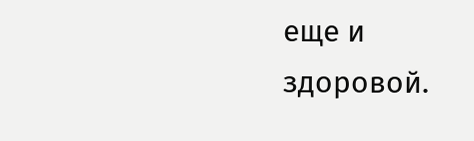еще и здоровой.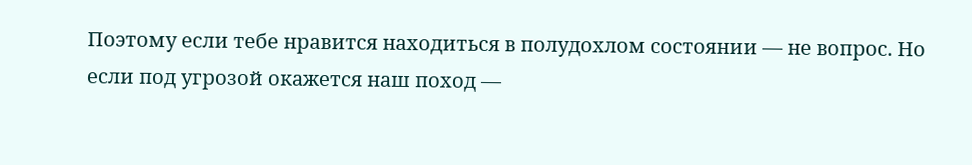Поэтому если тебе нравится находиться в полудохлом состоянии — не вопрос. Но если под угрозой окажется наш поход —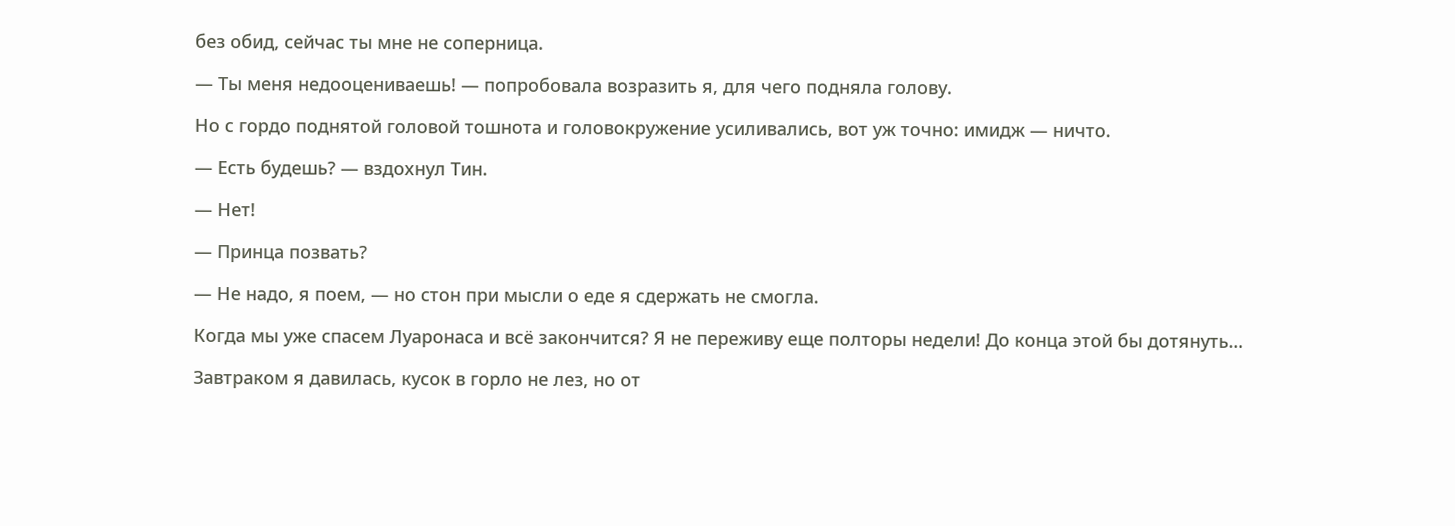без обид, сейчас ты мне не соперница.

— Ты меня недооцениваешь! — попробовала возразить я, для чего подняла голову.

Но с гордо поднятой головой тошнота и головокружение усиливались, вот уж точно: имидж — ничто.

— Есть будешь? — вздохнул Тин.

— Нет!

— Принца позвать?

— Не надо, я поем, — но стон при мысли о еде я сдержать не смогла.

Когда мы уже спасем Луаронаса и всё закончится? Я не переживу еще полторы недели! До конца этой бы дотянуть…

Завтраком я давилась, кусок в горло не лез, но от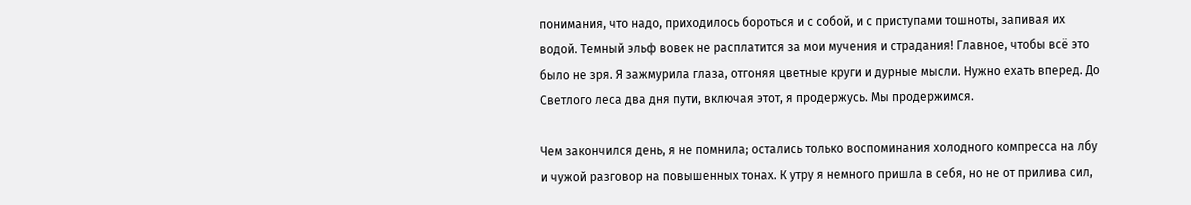понимания, что надо, приходилось бороться и с собой, и с приступами тошноты, запивая их водой. Темный эльф вовек не расплатится за мои мучения и страдания! Главное, чтобы всё это было не зря. Я зажмурила глаза, отгоняя цветные круги и дурные мысли. Нужно ехать вперед. До Светлого леса два дня пути, включая этот, я продержусь. Мы продержимся.

Чем закончился день, я не помнила; остались только воспоминания холодного компресса на лбу и чужой разговор на повышенных тонах. К утру я немного пришла в себя, но не от прилива сил,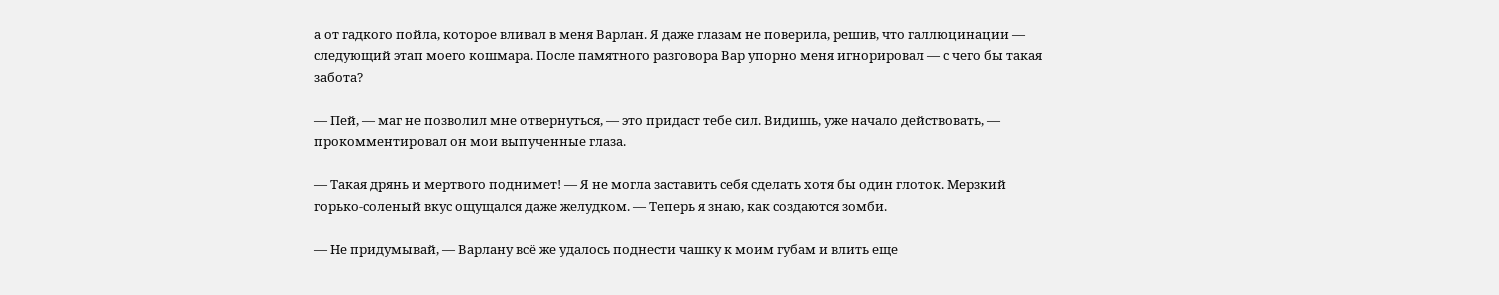а от гадкого пойла, которое вливал в меня Варлан. Я даже глазам не поверила, решив, что галлюцинации — следующий этап моего кошмара. После памятного разговора Вар упорно меня игнорировал — с чего бы такая забота?

— Пей, — маг не позволил мне отвернуться, — это придаст тебе сил. Видишь, уже начало действовать, — прокомментировал он мои выпученные глаза.

— Такая дрянь и мертвого поднимет! — Я не могла заставить себя сделать хотя бы один глоток. Мерзкий горько-соленый вкус ощущался даже желудком. — Теперь я знаю, как создаются зомби.

— Не придумывай, — Варлану всё же удалось поднести чашку к моим губам и влить еще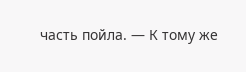часть пойла. — К тому же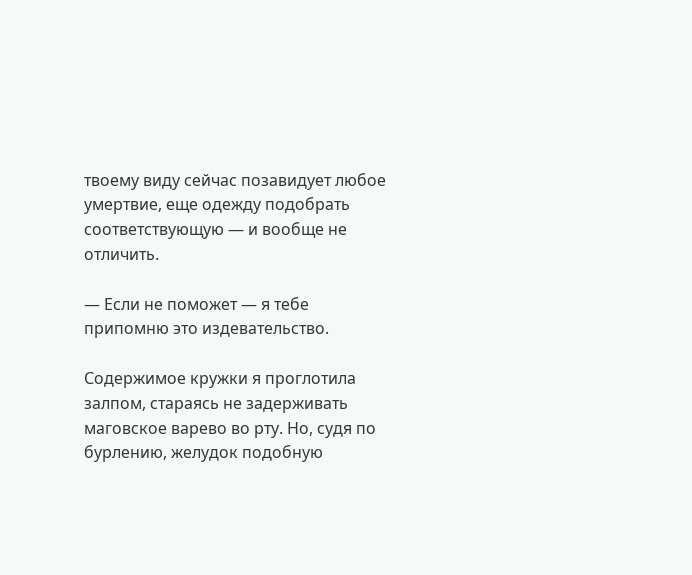твоему виду сейчас позавидует любое умертвие, еще одежду подобрать соответствующую — и вообще не отличить.

— Если не поможет — я тебе припомню это издевательство.

Содержимое кружки я проглотила залпом, стараясь не задерживать маговское варево во рту. Но, судя по бурлению, желудок подобную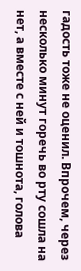гадость тоже не оценил. Впрочем, через несколько минут горечь во рту сошла на нет, а вместе с ней и тошнота, голова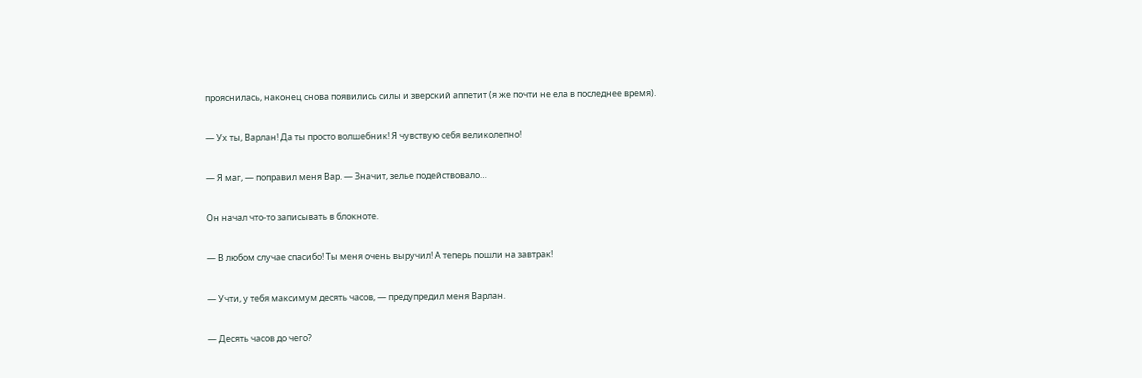прояснилась, наконец снова появились силы и зверский аппетит (я же почти не ела в последнее время).

— Ух ты, Варлан! Да ты просто волшебник! Я чувствую себя великолепно!

— Я маг, — поправил меня Вар. — Значит, зелье подействовало…

Он начал что-то записывать в блокноте.

— В любом случае спасибо! Ты меня очень выручил! А теперь пошли на завтрак!

— Учти, у тебя максимум десять часов, — предупредил меня Варлан.

— Десять часов до чего?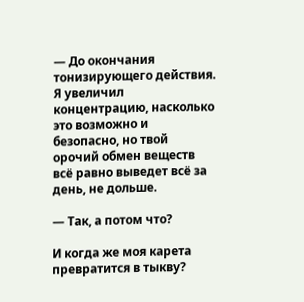— До окончания тонизирующего действия. Я увеличил концентрацию, насколько это возможно и безопасно, но твой орочий обмен веществ всё равно выведет всё за день, не дольше.

— Так, а потом что?

И когда же моя карета превратится в тыкву?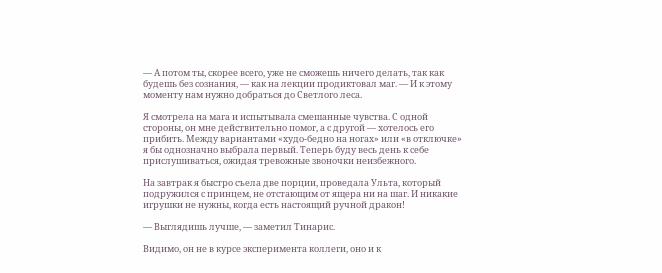— А потом ты, скорее всего, уже не сможешь ничего делать, так как будешь без сознания, — как на лекции продиктовал маг. — И к этому моменту нам нужно добраться до Светлого леса.

Я смотрела на мага и испытывала смешанные чувства. С одной стороны, он мне действительно помог, а с другой — хотелось его прибить. Между вариантами «худо-бедно на ногах» или «в отключке» я бы однозначно выбрала первый. Теперь буду весь день к себе прислушиваться, ожидая тревожные звоночки неизбежного.

На завтрак я быстро съела две порции, проведала Ульта, который подружился с принцем, не отстающим от ящера ни на шаг. И никакие игрушки не нужны, когда есть настоящий ручной дракон!

— Выглядишь лучше, — заметил Тинарис.

Видимо, он не в курсе эксперимента коллеги, оно и к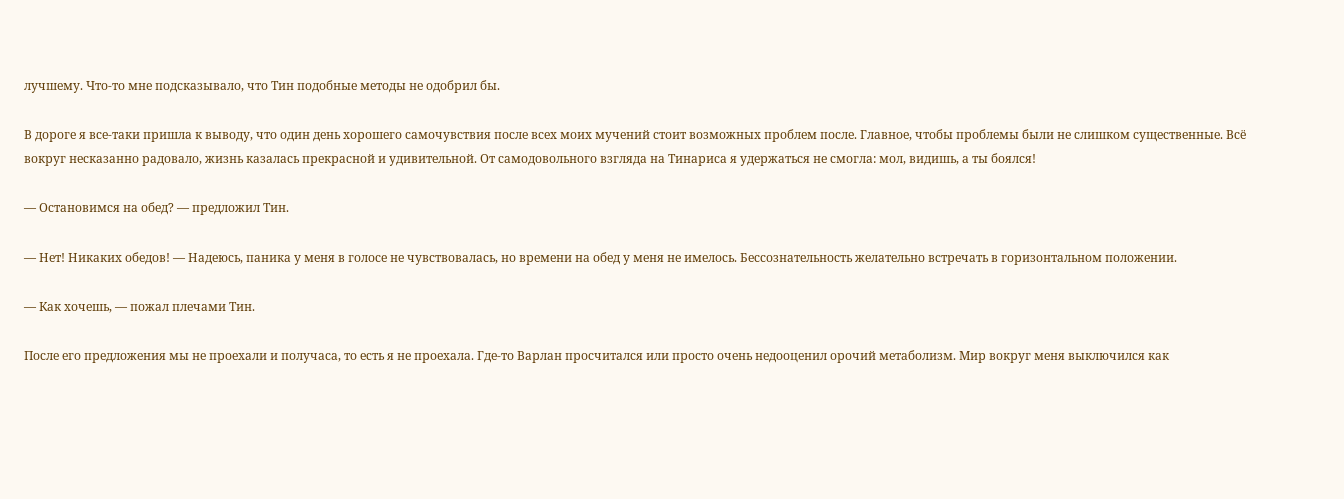лучшему. Что-то мне подсказывало, что Тин подобные методы не одобрил бы.

В дороге я все-таки пришла к выводу, что один день хорошего самочувствия после всех моих мучений стоит возможных проблем после. Главное, чтобы проблемы были не слишком существенные. Всё вокруг несказанно радовало, жизнь казалась прекрасной и удивительной. От самодовольного взгляда на Тинариса я удержаться не смогла: мол, видишь, а ты боялся!

— Остановимся на обед? — предложил Тин.

— Нет! Никаких обедов! — Надеюсь, паника у меня в голосе не чувствовалась, но времени на обед у меня не имелось. Бессознательность желательно встречать в горизонтальном положении.

— Как хочешь, — пожал плечами Тин.

После его предложения мы не проехали и получаса, то есть я не проехала. Где-то Варлан просчитался или просто очень недооценил орочий метаболизм. Мир вокруг меня выключился как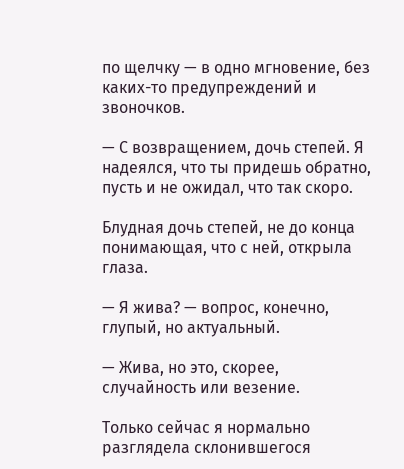по щелчку — в одно мгновение, без каких-то предупреждений и звоночков.

— С возвращением, дочь степей. Я надеялся, что ты придешь обратно, пусть и не ожидал, что так скоро.

Блудная дочь степей, не до конца понимающая, что с ней, открыла глаза.

— Я жива? — вопрос, конечно, глупый, но актуальный.

— Жива, но это, скорее, случайность или везение.

Только сейчас я нормально разглядела склонившегося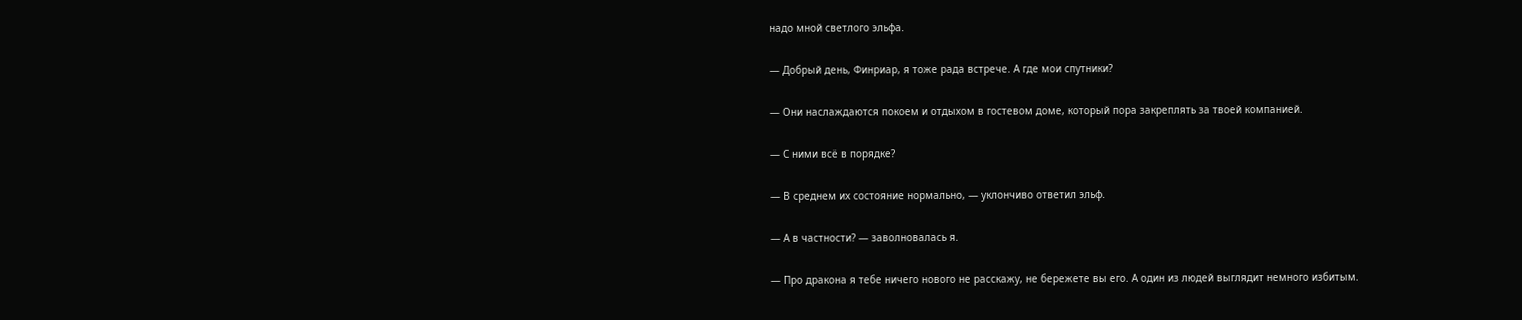надо мной светлого эльфа.

— Добрый день, Финриар, я тоже рада встрече. А где мои спутники?

— Они наслаждаются покоем и отдыхом в гостевом доме, который пора закреплять за твоей компанией.

— С ними всё в порядке?

— В среднем их состояние нормально, — уклончиво ответил эльф.

— А в частности? — заволновалась я.

— Про дракона я тебе ничего нового не расскажу, не бережете вы его. А один из людей выглядит немного избитым.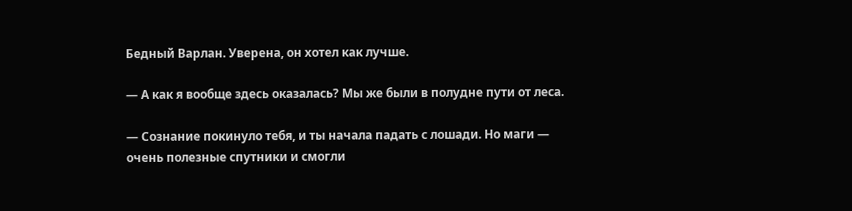Бедный Варлан. Уверена, он хотел как лучше.

— А как я вообще здесь оказалась? Мы же были в полудне пути от леса.

— Сознание покинуло тебя, и ты начала падать с лошади. Но маги — очень полезные спутники и смогли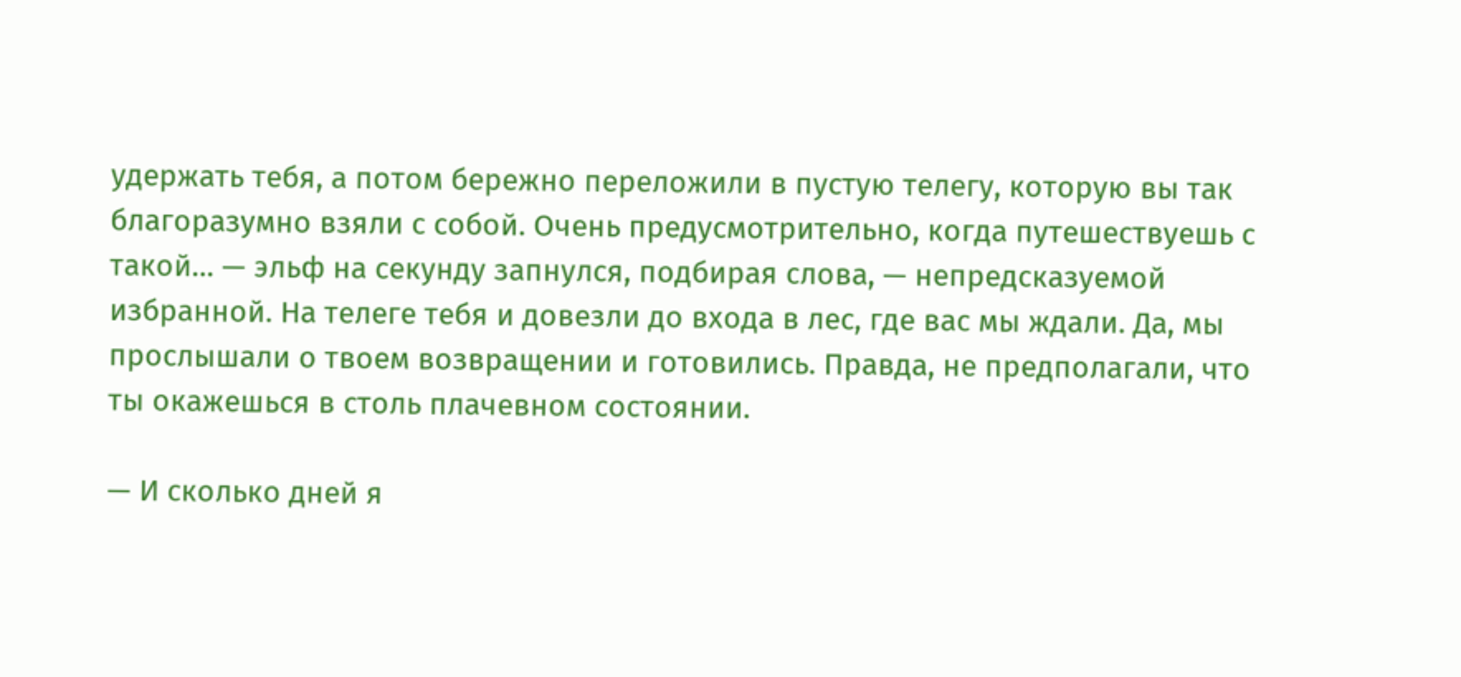удержать тебя, а потом бережно переложили в пустую телегу, которую вы так благоразумно взяли с собой. Очень предусмотрительно, когда путешествуешь с такой… — эльф на секунду запнулся, подбирая слова, — непредсказуемой избранной. На телеге тебя и довезли до входа в лес, где вас мы ждали. Да, мы прослышали о твоем возвращении и готовились. Правда, не предполагали, что ты окажешься в столь плачевном состоянии.

— И сколько дней я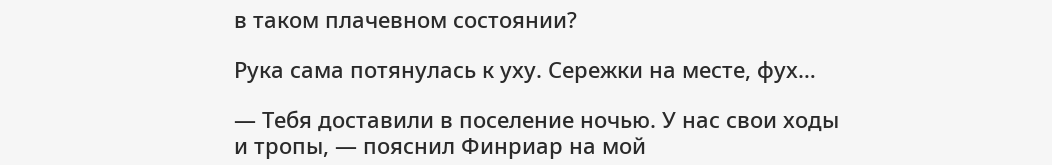в таком плачевном состоянии?

Рука сама потянулась к уху. Сережки на месте, фух…

— Тебя доставили в поселение ночью. У нас свои ходы и тропы, — пояснил Финриар на мой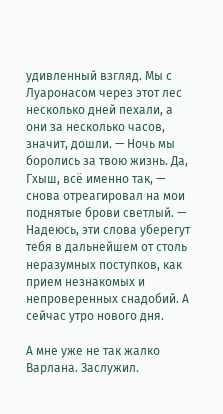удивленный взгляд. Мы с Луаронасом через этот лес несколько дней пехали, а они за несколько часов, значит, дошли. — Ночь мы боролись за твою жизнь. Да, Гхыш, всё именно так, — снова отреагировал на мои поднятые брови светлый. — Надеюсь, эти слова уберегут тебя в дальнейшем от столь неразумных поступков, как прием незнакомых и непроверенных снадобий. А сейчас утро нового дня.

А мне уже не так жалко Варлана. Заслужил.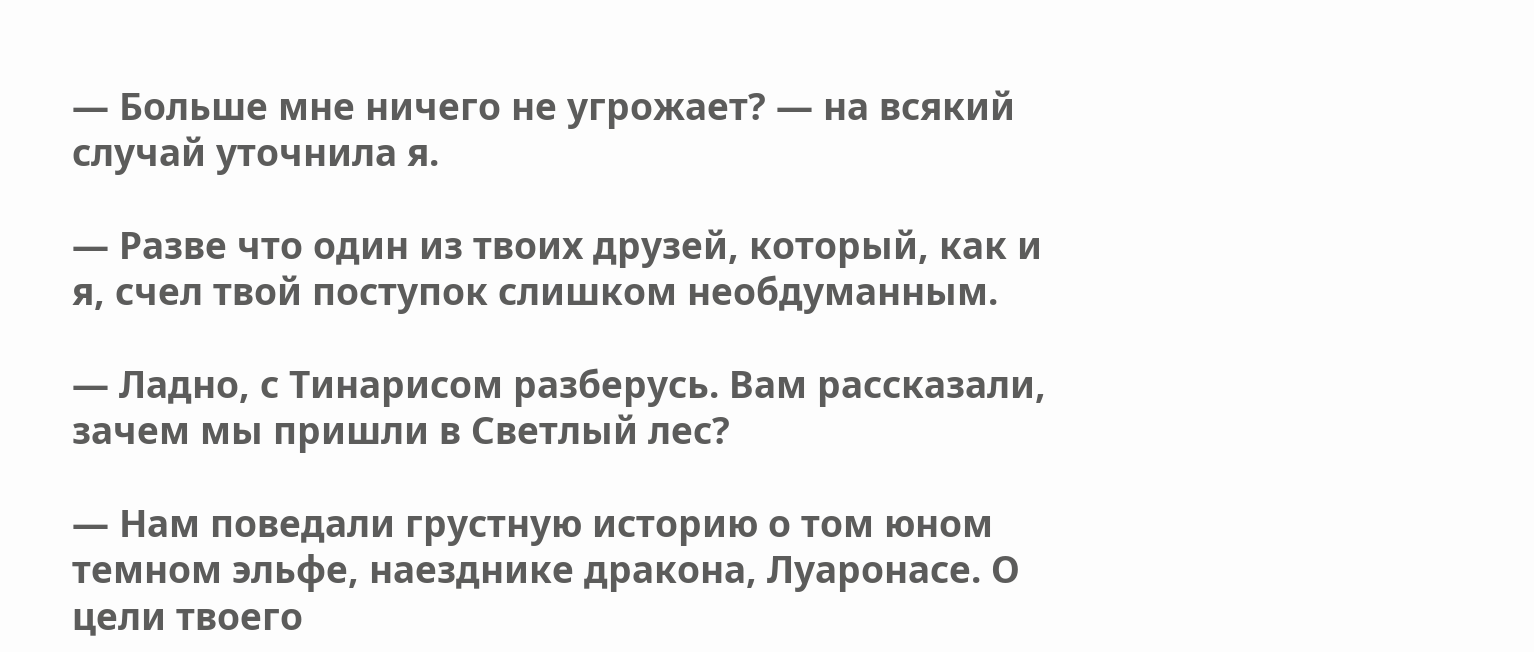— Больше мне ничего не угрожает? — на всякий случай уточнила я.

— Разве что один из твоих друзей, который, как и я, счел твой поступок слишком необдуманным.

— Ладно, с Тинарисом разберусь. Вам рассказали, зачем мы пришли в Светлый лес?

— Нам поведали грустную историю о том юном темном эльфе, наезднике дракона, Луаронасе. О цели твоего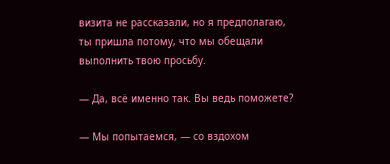визита не рассказали, но я предполагаю, ты пришла потому, что мы обещали выполнить твою просьбу.

— Да, всё именно так. Вы ведь поможете?

— Мы попытаемся, — со вздохом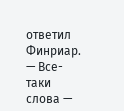ответил Финриар. — Все-таки слова —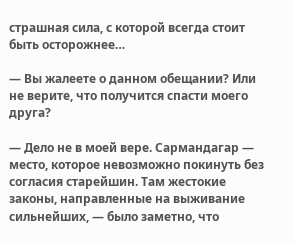страшная сила, с которой всегда стоит быть осторожнее…

— Вы жалеете о данном обещании? Или не верите, что получится спасти моего друга?

— Дело не в моей вере. Сармандагар — место, которое невозможно покинуть без согласия старейшин. Там жестокие законы, направленные на выживание сильнейших, — было заметно, что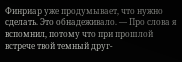Финриар уже продумывает, что нужно сделать. Это обнадеживало. — Про слова я вспомнил, потому что при прошлой встрече твой темный друг-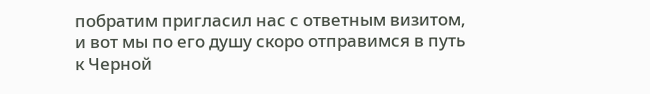побратим пригласил нас с ответным визитом, и вот мы по его душу скоро отправимся в путь к Черной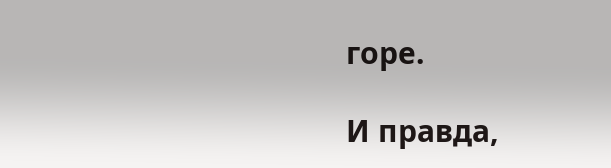горе.

И правда,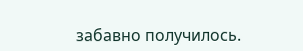забавно получилось.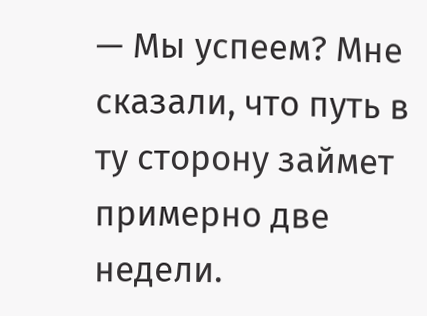— Мы успеем? Мне сказали, что путь в ту сторону займет примерно две недели.